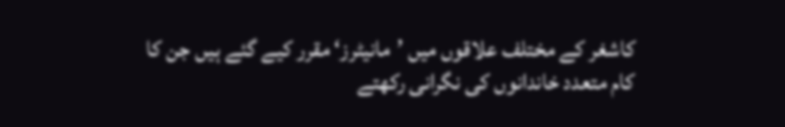کاشغر کے مختلف علاقوں میں ’مانیٹرز‘ مقرر کیے گئے ہیں جن کا کام متعدد خاندانوں کی نگرانی رکھتے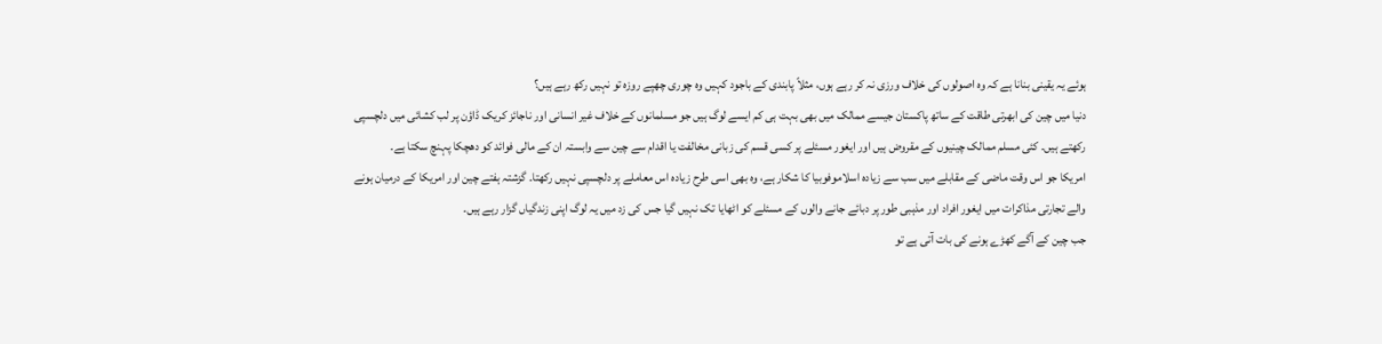ہوئے یہ یقینی بنانا ہے کہ وہ اصولوں کی خلاف ورزی نہ کر رہے ہوں، مثلاً پابندی کے باجود کہیں وہ چوری چھپے روزہ تو نہیں رکھ رہے ہیں؟
دنیا میں چین کی ابھرتی طاقت کے ساتھ پاکستان جیسے ممالک میں بھی بہت ہی کم ایسے لوگ ہیں جو مسلمانوں کے خلاف غیر انسانی اور ناجائز کریک ڈاؤن پر لب کشائی میں دلچسپی رکھتے ہیں۔ کئی مسلم ممالک چینیوں کے مقروض ہیں اور ایغور مسئلے پر کسی قسم کی زبانی مخالفت یا اقدام سے چین سے وابستہ ان کے مالی فوائد کو دھچکا پہنچ سکتا ہے۔
امریکا جو اس وقت ماضی کے مقابلے میں سب سے زیادہ اسلاموفوبیا کا شکار ہے، وہ بھی اسی طرح زیادہ اس معاملے پر دلچسپی نہیں رکھتا۔ گزشتہ ہفتے چین اور امریکا کے درمیان ہونے والے تجارتی مذاکرات میں ایغور افراد اور مذہبی طور پر دبائے جانے والوں کے مسئلے کو اٹھایا تک نہیں گیا جس کی زد میں یہ لوگ اپنی زندگیاں گزار رہے ہیں۔
جب چین کے آگے کھڑے ہونے کی بات آتی ہے تو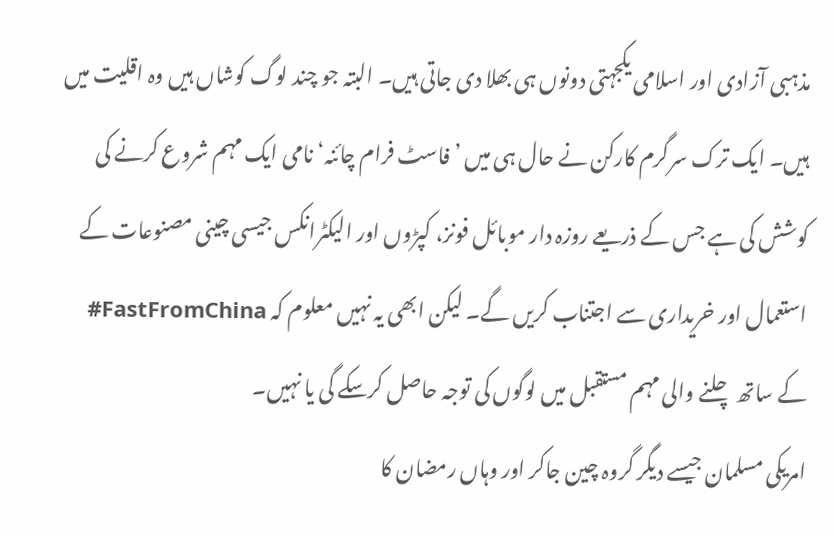مذہبی آزادی اور اسلامی یکجہتی دونوں ہی بھلا دی جاتی ہیں۔ البتہ جو چند لوگ کوشاں ہیں وہ اقلیت میں ہیں۔ ایک ترک سرگرم کارکن نے حال ہی میں ’فاسٹ فرام چائنہ‘ نامی ایک مہم شروع کرنے کی کوشش کی ہے جس کے ذریعے روزہ دار موبائل فونز، کپڑوں اور الیکٹرانکس جیسی چینی مصنوعات کے استعمال اور خریداری سے اجتناب کریں گے۔ لیکن ابھی یہ نہیں معلوم کہ FastFromChina# کے ساتھ چلنے والی مہم مستقبل میں لوگوں کی توجہ حاصل کرسکے گی یا نہیں۔
امریکی مسلمان جیسے دیگر گروہ چین جاکر اور وہاں رمضان کا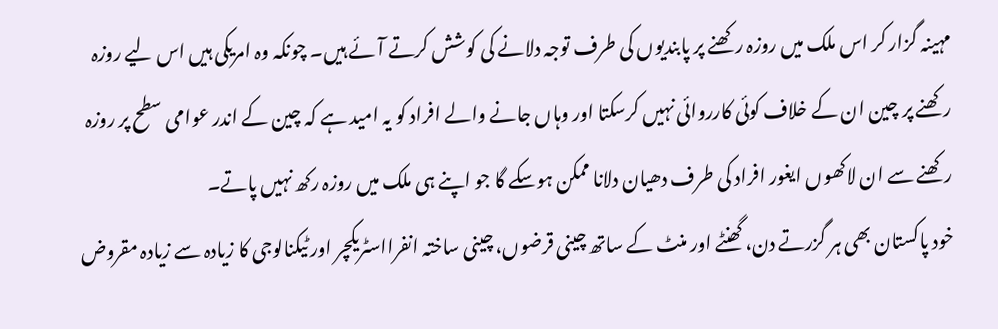مہینہ گزار کر اس ملک میں روزہ رکھنے پر پابندیوں کی طرف توجہ دلانے کی کوشش کرتے آئے ہیں۔ چونکہ وہ امریکی ہیں اس لیے روزہ رکھنے پر چین ان کے خلاف کوئی کارروائی نہیں کرسکتا اور وہاں جانے والے افراد کو یہ امید ہے کہ چین کے اندر عوامی سطح پر روزہ رکھنے سے ان لاکھوں ایغور افراد کی طرف دھیان دلانا ممکن ہوسکے گا جو اپنے ہی ملک میں روزہ رکھ نہیں پاتے۔
خود پاکستان بھی ہر گزرتے دن، گھنٹے اور منٹ کے ساتھ چینی قرضوں، چینی ساختہ انفرااسٹریکچر اور ٹیکنالوجی کا زیادہ سے زیادہ مقروض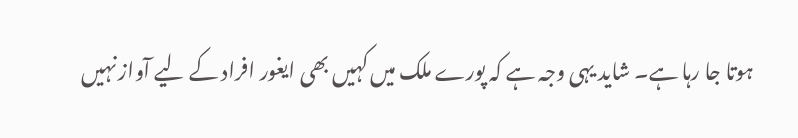ہوتا جا رہا ہے۔ شاید یہی وجہ ہے کہ پورے ملک میں کہیں بھی ایغور افراد کے لیے آواز نہیں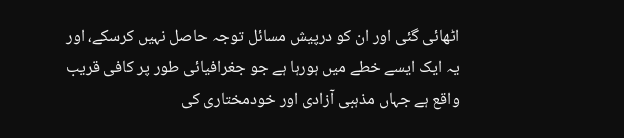اٹھائی گئی اور ان کو درپیش مسائل توجہ حاصل نہیں کرسکے، اور یہ ایک ایسے خطے میں ہورہا ہے جو جغرافیائی طور پر کافی قریب واقع ہے جہاں مذہبی آزادی اور خودمختاری کی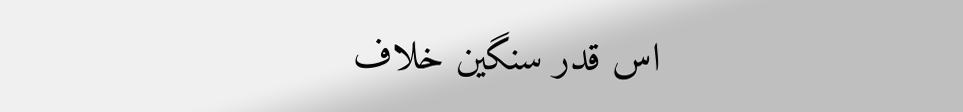اس قدر سنگین خلاف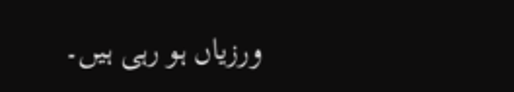ورزیاں ہو رہی ہیں۔